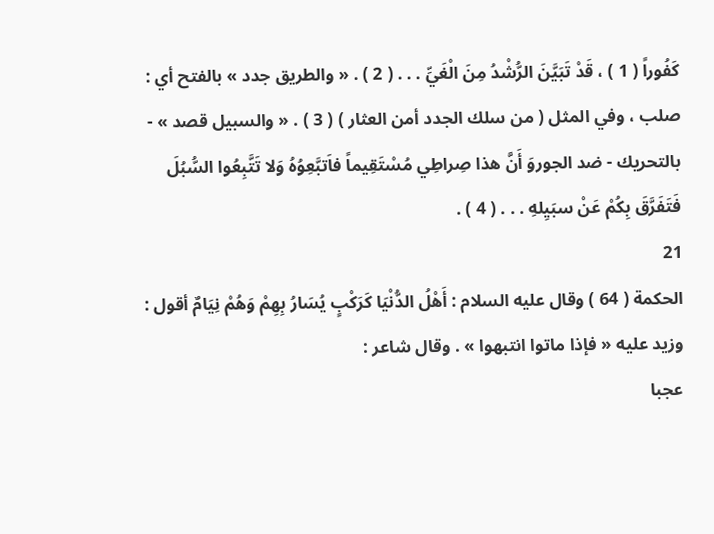كَفُوراً ( 1 ) ، قَدْ تَبَيَّنَ الرُّشْدُ مِنَ الْغَيِّ . . . ( 2 ) . « والطريق جدد » بالفتح أي : صلب ، وفي المثل ( من سلك الجدد أمن العثار ) ( 3 ) . « والسبيل قصد » - بالتحريك - ضد الجوروَ أَنَّ هذا صِراطِي مُسْتَقِيماً فاَتبَّعِوُهُ وَلا تَتَّبِعُوا السُّبُلَ فَتَفَرَّقَ بِكُمْ عَنْ سبَيِلهِ . . . ( 4 ) .
21
الحكمة ( 64 ) وقال عليه السلام : أَهْلُ الدُّنْيَا كَرَكْبٍ يُسَارُ بِهِمْ وَهُمْ نِيَامٌ أقول : وزيد عليه « فإذا ماتوا انتبهوا » . وقال شاعر :
عجبا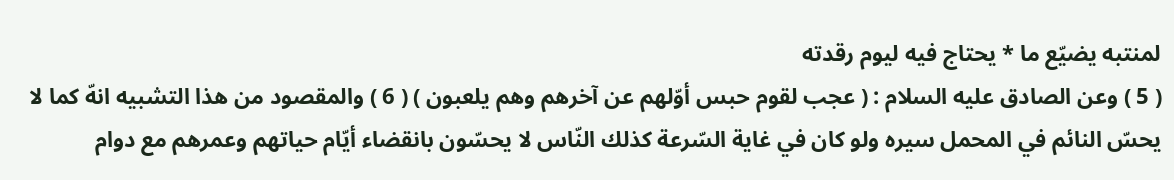لمنتبه يضيّع ما * يحتاج فيه ليوم رقدته
( 5 ) وعن الصادق عليه السلام : ( عجب لقوم حبس أوّلهم عن آخرهم وهم يلعبون ) ( 6 ) والمقصود من هذا التشبيه انهّ كما لا يحسّ النائم في المحمل سيره ولو كان في غاية السّرعة كذلك النّاس لا يحسّون بانقضاء أيّام حياتهم وعمرهم مع دوام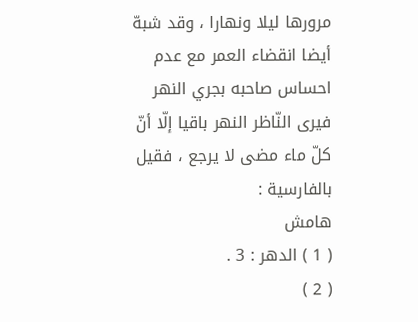مرورها ليلا ونهارا ، وقد شبهّ أيضا انقضاء العمر مع عدم احساس صاحبه بجري النهر فيرى النّاظر النهر باقيا إلّا أنّ كلّ ماء مضى لا يرجع ، فقيل بالفارسية :
هامش
( 1 ) الدهر : 3 .
( 2 )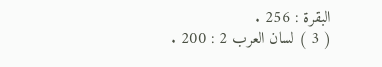البقرة : 256 .
( 3 ) لسان العرب 2 : 200 .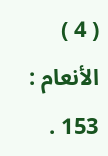( 4 ) الأنعام : 153 .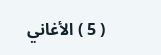( 5 ) الأغاني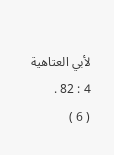لأبي العتاهية 4 : 82 .
( 6 )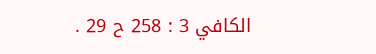الكافي 3 : 258 ح 29 .